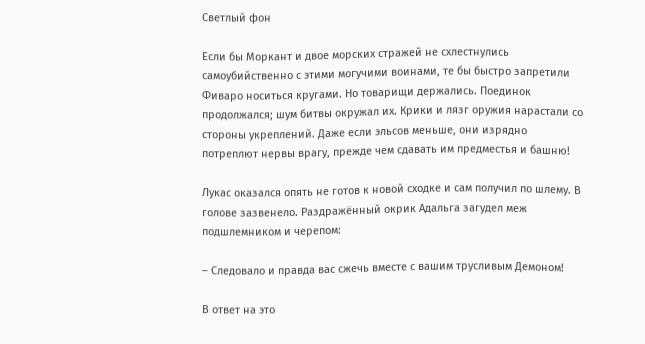Светлый фон

Если бы Моркант и двое морских стражей не схлестнулись самоубийственно с этими могучими воинами, те бы быстро запретили Фиваро носиться кругами. Но товарищи держались. Поединок продолжался; шум битвы окружал их. Крики и лязг оружия нарастали со стороны укреплений. Даже если эльсов меньше, они изрядно потреплют нервы врагу, прежде чем сдавать им предместья и башню!

Лукас оказался опять не готов к новой сходке и сам получил по шлему. В голове зазвенело. Раздражённый окрик Адальга загудел меж подшлемником и черепом:

– Следовало и правда вас сжечь вместе с вашим трусливым Демоном!

В ответ на это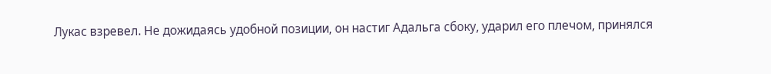Лукас взревел. Не дожидаясь удобной позиции, он настиг Адальга сбоку, ударил его плечом, принялся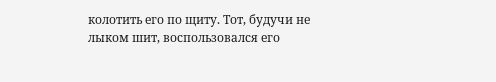колотить его по щиту. Тот, будучи не лыком шит, воспользовался его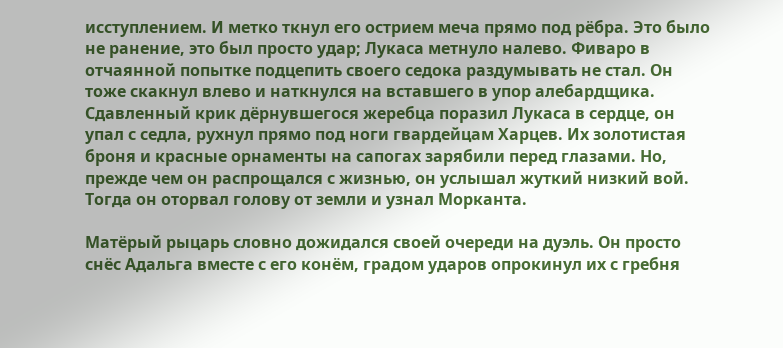исступлением. И метко ткнул его острием меча прямо под рёбра. Это было не ранение, это был просто удар; Лукаса метнуло налево. Фиваро в отчаянной попытке подцепить своего седока раздумывать не стал. Он тоже скакнул влево и наткнулся на вставшего в упор алебардщика. Сдавленный крик дёрнувшегося жеребца поразил Лукаса в сердце, он упал с седла, рухнул прямо под ноги гвардейцам Харцев. Их золотистая броня и красные орнаменты на сапогах зарябили перед глазами. Но, прежде чем он распрощался с жизнью, он услышал жуткий низкий вой. Тогда он оторвал голову от земли и узнал Морканта.

Матёрый рыцарь словно дожидался своей очереди на дуэль. Он просто снёс Адальга вместе с его конём, градом ударов опрокинул их с гребня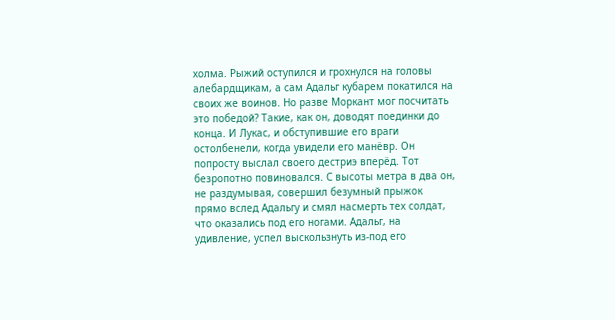холма. Рыжий оступился и грохнулся на головы алебардщикам, а сам Адальг кубарем покатился на своих же воинов. Но разве Моркант мог посчитать это победой? Такие, как он, доводят поединки до конца. И Лукас, и обступившие его враги остолбенели, когда увидели его манёвр. Он попросту выслал своего дестриэ вперёд. Тот безропотно повиновался. С высоты метра в два он, не раздумывая, совершил безумный прыжок прямо вслед Адальгу и смял насмерть тех солдат, что оказались под его ногами. Адальг, на удивление, успел выскользнуть из-под его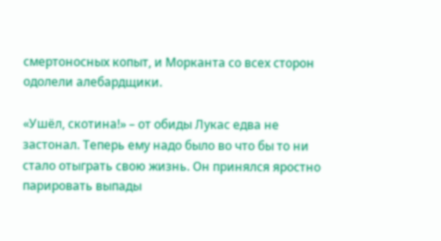смертоносных копыт, и Морканта со всех сторон одолели алебардщики.

«Ушёл, скотина!» – от обиды Лукас едва не застонал. Теперь ему надо было во что бы то ни стало отыграть свою жизнь. Он принялся яростно парировать выпады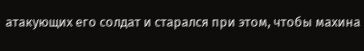атакующих его солдат и старался при этом, чтобы махина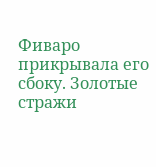Фиваро прикрывала его сбоку. Золотые стражи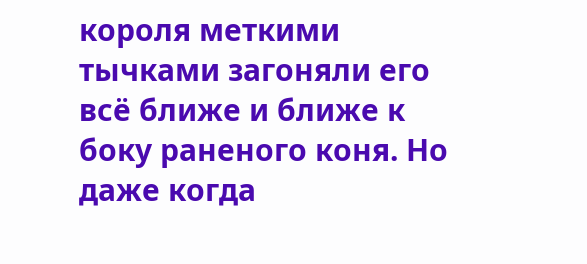короля меткими тычками загоняли его всё ближе и ближе к боку раненого коня. Но даже когда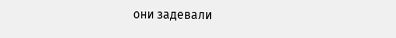они задевали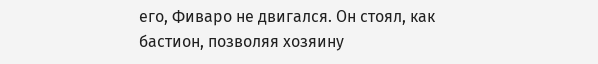его, Фиваро не двигался. Он стоял, как бастион, позволяя хозяину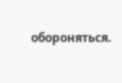обороняться.